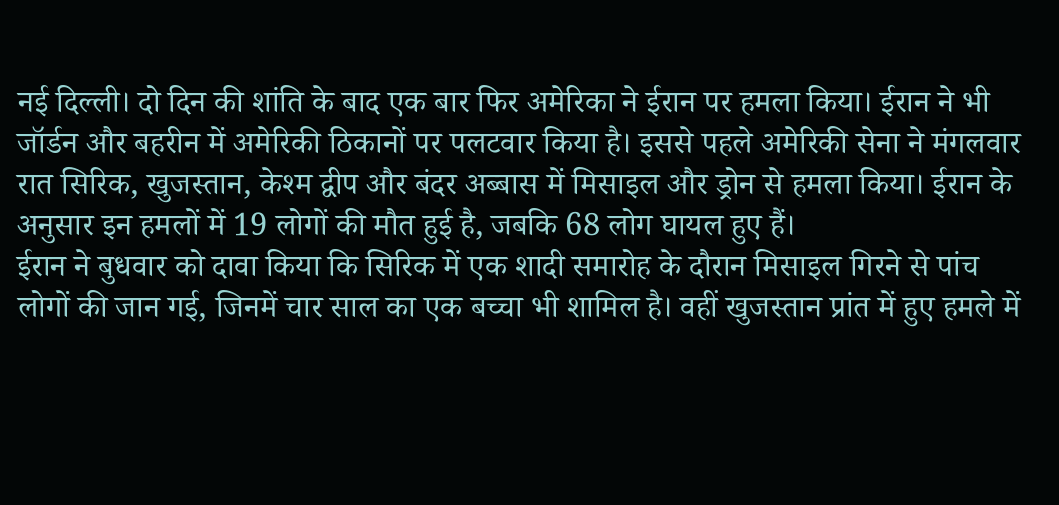नई दिल्ली। दो दिन की शांति के बाद एक बार फिर अमेरिका ने ईरान पर हमला किया। ईरान ने भी जॉर्डन और बहरीन में अमेरिकी ठिकानों पर पलटवार किया है। इससे पहले अमेरिकी सेना ने मंगलवार रात सिरिक, खुजस्तान, केश्म द्वीप और बंदर अब्बास में मिसाइल और ड्रोन से हमला किया। ईरान के अनुसार इन हमलों में 19 लोगों की मौत हुई है, जबकि 68 लोग घायल हुए हैं।
ईरान ने बुधवार को दावा किया कि सिरिक में एक शादी समारोह के दौरान मिसाइल गिरने से पांच लोगों की जान गई, जिनमें चार साल का एक बच्चा भी शामिल है। वहीं खुजस्तान प्रांत में हुए हमले में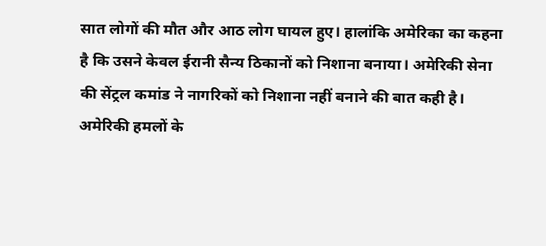सात लोगों की मौत और आठ लोग घायल हुए। हालांकि अमेरिका का कहना है कि उसने केवल ईरानी सैन्य ठिकानों को निशाना बनाया। अमेरिकी सेना की सेंट्रल कमांड ने नागरिकों को निशाना नहीं बनाने की बात कही है।
अमेरिकी हमलों के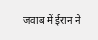जवाब में ईरान ने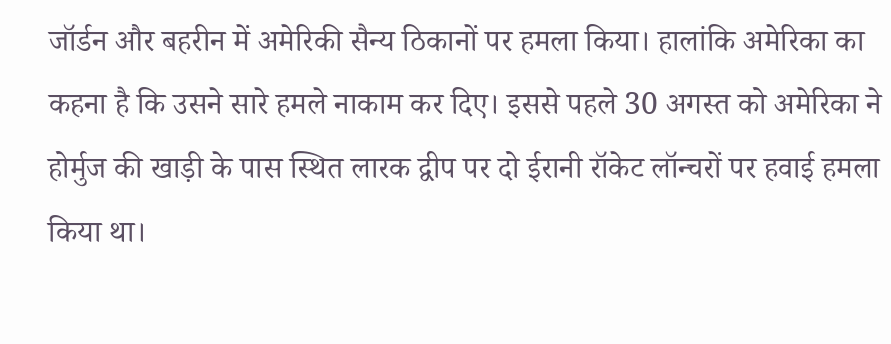जॉर्डन और बहरीन में अमेरिकी सैन्य ठिकानों पर हमला किया। हालांकि अमेरिका का कहना है कि उसने सारे हमले नाकाम कर दिए। इससे पहले 30 अगस्त को अमेरिका ने होर्मुज की खाड़ी के पास स्थित लारक द्वीप पर दो ईरानी रॉकेट लॉन्चरों पर हवाई हमला किया था।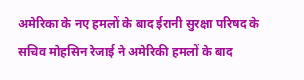अमेरिका के नए हमलों के बाद ईरानी सुरक्षा परिषद के सचिव मोहसिन रेजाई ने अमेरिकी हमलों के बाद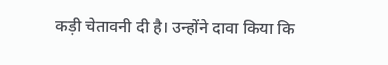कड़ी चेतावनी दी है। उन्होंने दावा किया कि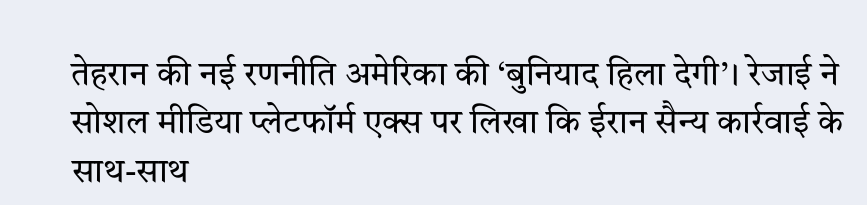तेहरान की नई रणनीति अमेरिका की ‘बुनियाद हिला देगी’। रेजाई ने सोशल मीडिया प्लेटफॉर्म एक्स पर लिखा कि ईरान सैन्य कार्रवाई के साथ-साथ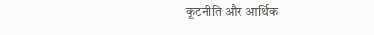कूटनीति और आर्थिक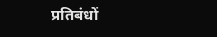प्रतिबंधों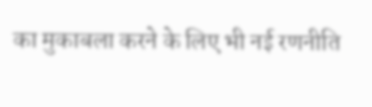का मुकाबला करने के लिए भी नई रणनीति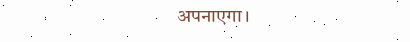अपनाएगा।